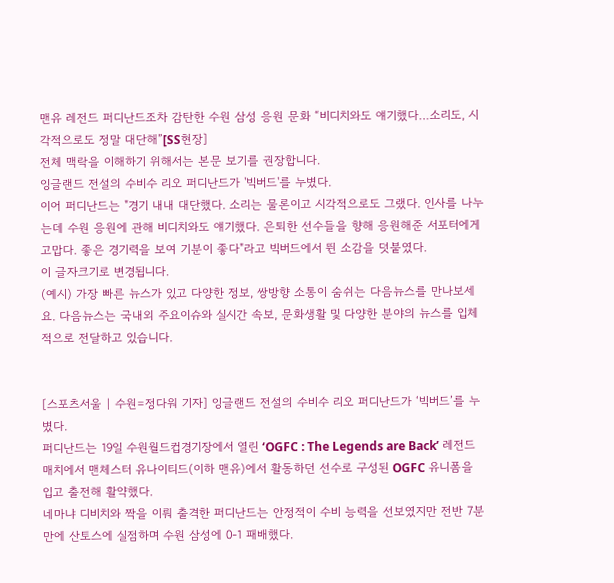맨유 레전드 퍼디난드조차 감탄한 수원 삼성 응원 문화 “비디치와도 얘기했다…소리도, 시각적으로도 정말 대단해”[SS현장]
전체 맥락을 이해하기 위해서는 본문 보기를 권장합니다.
잉글랜드 전설의 수비수 리오 퍼디난드가 '빅버드'를 누볐다.
이어 퍼디난드는 "경기 내내 대단했다. 소리는 물론이고 시각적으로도 그랬다. 인사를 나누는데 수원 응원에 관해 비디치와도 얘기했다. 은퇴한 선수들을 향해 응원해준 서포터에게 고맙다. 좋은 경기력을 보여 기분이 좋다"라고 빅버드에서 뛴 소감을 덧붙였다.
이 글자크기로 변경됩니다.
(예시) 가장 빠른 뉴스가 있고 다양한 정보, 쌍방향 소통이 숨쉬는 다음뉴스를 만나보세요. 다음뉴스는 국내외 주요이슈와 실시간 속보, 문화생활 및 다양한 분야의 뉴스를 입체적으로 전달하고 있습니다.


[스포츠서울 | 수원=정다워 기자] 잉글랜드 전설의 수비수 리오 퍼디난드가 ‘빅버드’를 누볐다.
퍼디난드는 19일 수원월드컵경기장에서 열린 ‘OGFC : The Legends are Back’ 레전드 매치에서 맨체스터 유나이티드(이하 맨유)에서 활동하던 선수로 구성된 OGFC 유니폼을 입고 출전해 활약했다.
네마냐 디비치와 짝을 이뤄 출격한 퍼디난드는 안정적이 수비 능력을 선보였지만 전반 7분 만에 산토스에 실점하며 수원 삼성에 0-1 패배했다.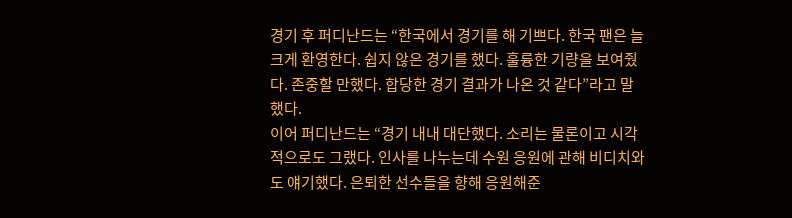경기 후 퍼디난드는 “한국에서 경기를 해 기쁘다. 한국 팬은 늘 크게 환영한다. 쉽지 않은 경기를 했다. 훌륭한 기량을 보여줬다. 존중할 만했다. 합당한 경기 결과가 나온 것 같다”라고 말했다.
이어 퍼디난드는 “경기 내내 대단했다. 소리는 물론이고 시각적으로도 그랬다. 인사를 나누는데 수원 응원에 관해 비디치와도 얘기했다. 은퇴한 선수들을 향해 응원해준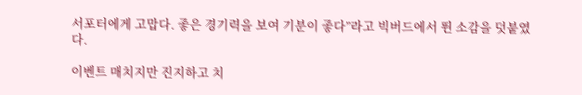서포터에게 고맙다. 좋은 경기력을 보여 기분이 좋다”라고 빅버드에서 뛴 소감을 덧붙였다.

이벤트 매치지만 진지하고 치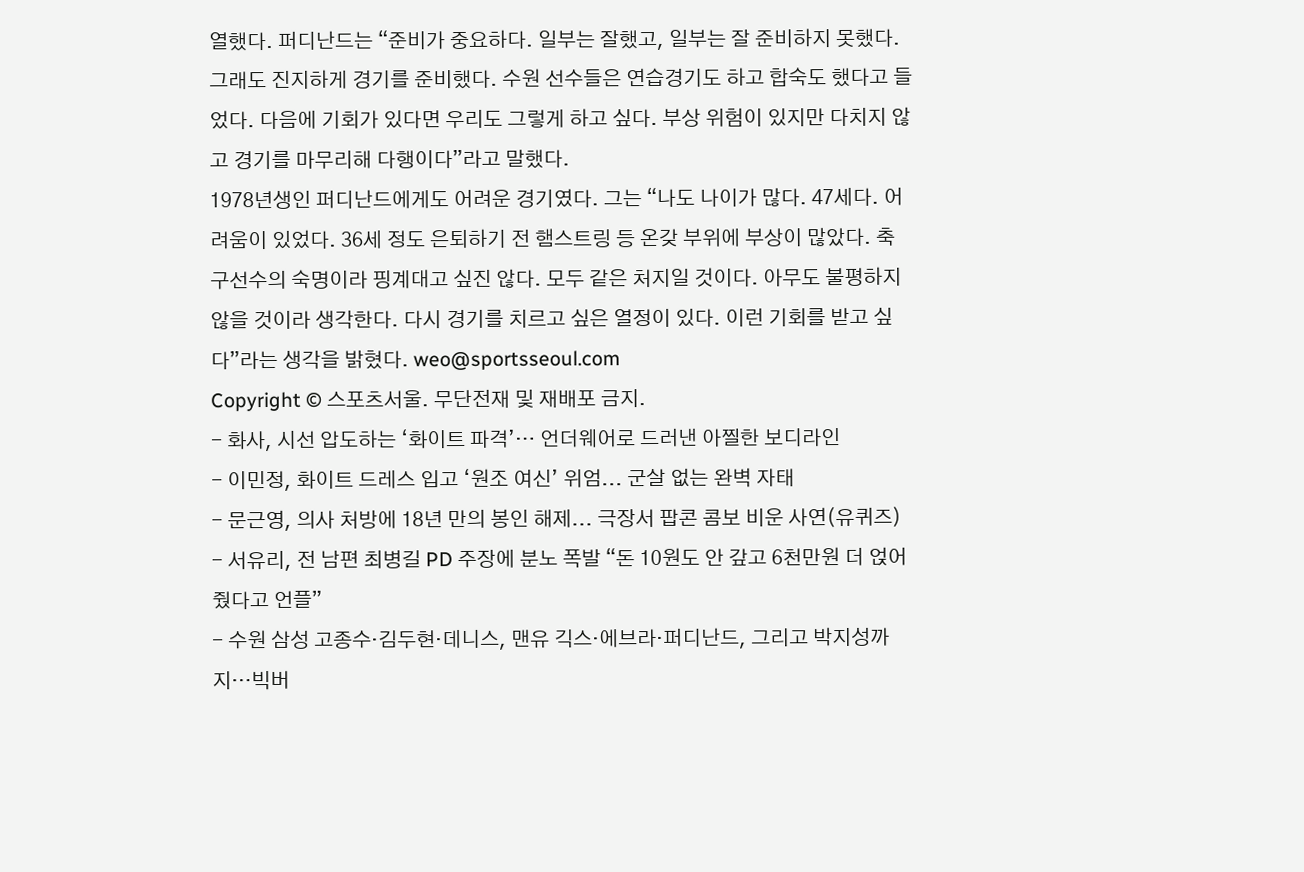열했다. 퍼디난드는 “준비가 중요하다. 일부는 잘했고, 일부는 잘 준비하지 못했다. 그래도 진지하게 경기를 준비했다. 수원 선수들은 연습경기도 하고 합숙도 했다고 들었다. 다음에 기회가 있다면 우리도 그렇게 하고 싶다. 부상 위험이 있지만 다치지 않고 경기를 마무리해 다행이다”라고 말했다.
1978년생인 퍼디난드에게도 어려운 경기였다. 그는 “나도 나이가 많다. 47세다. 어려움이 있었다. 36세 정도 은퇴하기 전 햄스트링 등 온갖 부위에 부상이 많았다. 축구선수의 숙명이라 핑계대고 싶진 않다. 모두 같은 처지일 것이다. 아무도 불평하지 않을 것이라 생각한다. 다시 경기를 치르고 싶은 열정이 있다. 이런 기회를 받고 싶다”라는 생각을 밝혔다. weo@sportsseoul.com
Copyright © 스포츠서울. 무단전재 및 재배포 금지.
- 화사, 시선 압도하는 ‘화이트 파격’… 언더웨어로 드러낸 아찔한 보디라인
- 이민정, 화이트 드레스 입고 ‘원조 여신’ 위엄... 군살 없는 완벽 자태
- 문근영, 의사 처방에 18년 만의 봉인 해제... 극장서 팝콘 콤보 비운 사연(유퀴즈)
- 서유리, 전 남편 최병길 PD 주장에 분노 폭발 “돈 10원도 안 갚고 6천만원 더 얹어줬다고 언플”
- 수원 삼성 고종수·김두현·데니스, 맨유 긱스·에브라·퍼디난드, 그리고 박지성까지…빅버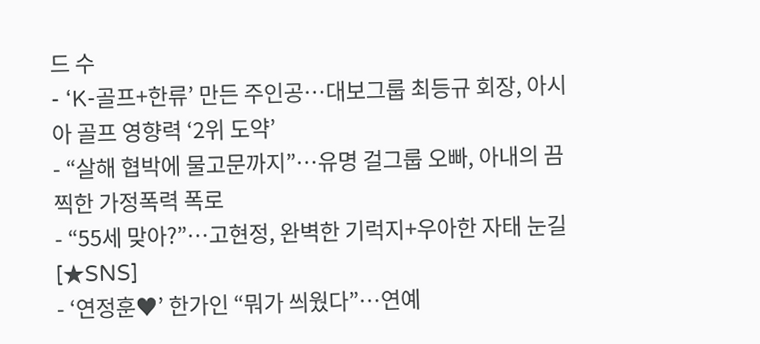드 수
- ‘K-골프+한류’ 만든 주인공…대보그룹 최등규 회장, 아시아 골프 영향력 ‘2위 도약’
- “살해 협박에 물고문까지”…유명 걸그룹 오빠, 아내의 끔찍한 가정폭력 폭로
- “55세 맞아?”…고현정, 완벽한 기럭지+우아한 자태 눈길 [★SNS]
- ‘연정훈♥’ 한가인 “뭐가 씌웠다”…연예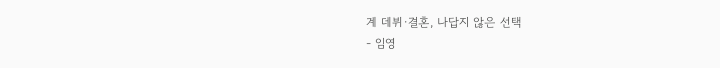계 데뷔·결혼, 나답지 않은 선택
- 임영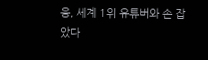웅, 세계 1위 유튜버와 손 잡았다